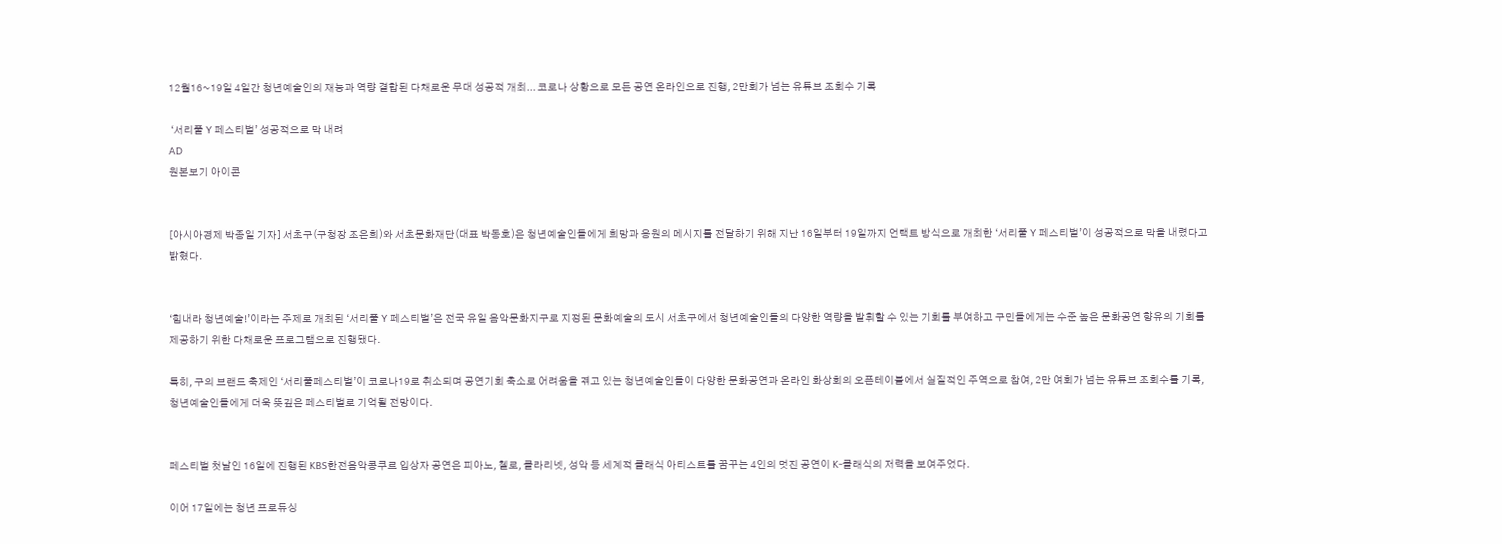12월16~19일 4일간 청년예술인의 재능과 역량 결합된 다채로운 무대 성공적 개최... 코로나 상황으로 모든 공연 온라인으로 진행, 2만회가 넘는 유튜브 조회수 기록

 ‘서리풀 Y 페스티벌’ 성공적으로 막 내려
AD
원본보기 아이콘


[아시아경제 박종일 기자] 서초구(구청장 조은희)와 서초문화재단(대표 박동호)은 청년예술인들에게 희망과 응원의 메시지를 전달하기 위해 지난 16일부터 19일까지 언택트 방식으로 개최한 ‘서리풀 Y 페스티벌’이 성공적으로 막을 내렸다고 밝혔다.


‘힘내라 청년예술!’이라는 주제로 개최된 ‘서리풀 Y 페스티벌’은 전국 유일 음악문화지구로 지정된 문화예술의 도시 서초구에서 청년예술인들의 다양한 역량을 발휘할 수 있는 기회를 부여하고 구민들에게는 수준 높은 문화공연 향유의 기회를 제공하기 위한 다채로운 프로그램으로 진행됐다.

특히, 구의 브랜드 축제인 ‘서리풀페스티벌’이 코로나19로 취소되며 공연기회 축소로 어려움을 겪고 있는 청년예술인들이 다양한 문화공연과 온라인 화상회의 오픈테이블에서 실질적인 주역으로 참여, 2만 여회가 넘는 유튜브 조회수를 기록, 청년예술인들에게 더욱 뜻깊은 페스티벌로 기억될 전망이다.


페스티벌 첫날인 16일에 진행된 KBS한전음악콩쿠르 입상자 공연은 피아노, 첼로, 클라리넷, 성악 등 세계적 클래식 아티스트를 꿈꾸는 4인의 멋진 공연이 K-클래식의 저력을 보여주었다.

이어 17일에는 청년 프로듀싱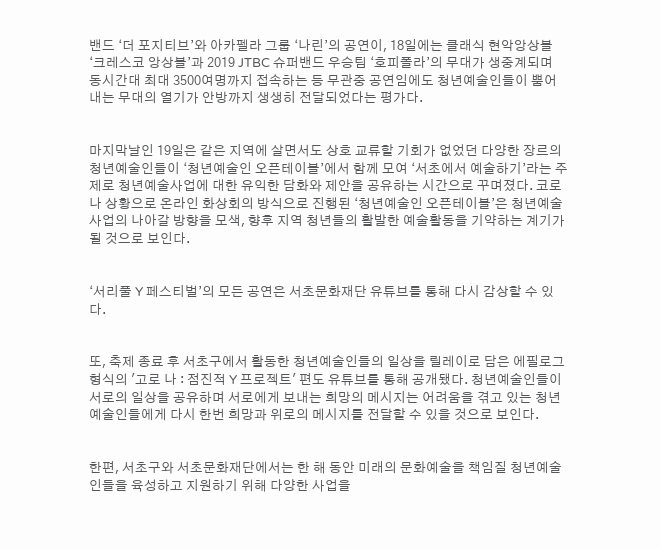밴드 ‘더 포지티브’와 아카펠라 그룹 ‘나린’의 공연이, 18일에는 클래식 현악앙상블 ‘크레스코 앙상블’과 2019 JTBC 슈퍼밴드 우승팀 ‘호피폴라’의 무대가 생중계되며 동시간대 최대 3500여명까지 접속하는 등 무관중 공연임에도 청년예술인들이 뿜어내는 무대의 열기가 안방까지 생생히 전달되었다는 평가다.


마지막날인 19일은 같은 지역에 살면서도 상호 교류할 기회가 없었던 다양한 장르의 청년예술인들이 ‘청년예술인 오픈테이블’에서 함께 모여 ‘서초에서 예술하기’라는 주제로 청년예술사업에 대한 유익한 담화와 제안을 공유하는 시간으로 꾸며졌다. 코로나 상황으로 온라인 화상회의 방식으로 진행된 ‘청년예술인 오픈테이블’은 청년예술사업의 나아갈 방향을 모색, 향후 지역 청년들의 활발한 예술활동을 기약하는 계기가 될 것으로 보인다.


‘서리풀 Y 페스티벌’의 모든 공연은 서초문화재단 유튜브를 통해 다시 감상할 수 있다.


또, 축제 종료 후 서초구에서 활동한 청년예술인들의 일상을 릴레이로 담은 에필로그 형식의 '고로 나 : 점진적 Y 프로젝트' 편도 유튜브를 통해 공개됐다. 청년예술인들이 서로의 일상을 공유하며 서로에게 보내는 희망의 메시지는 어려움을 겪고 있는 청년예술인들에게 다시 한번 희망과 위로의 메시지를 전달할 수 있을 것으로 보인다.


한편, 서초구와 서초문화재단에서는 한 해 동안 미래의 문화예술을 책임질 청년예술인들을 육성하고 지원하기 위해 다양한 사업을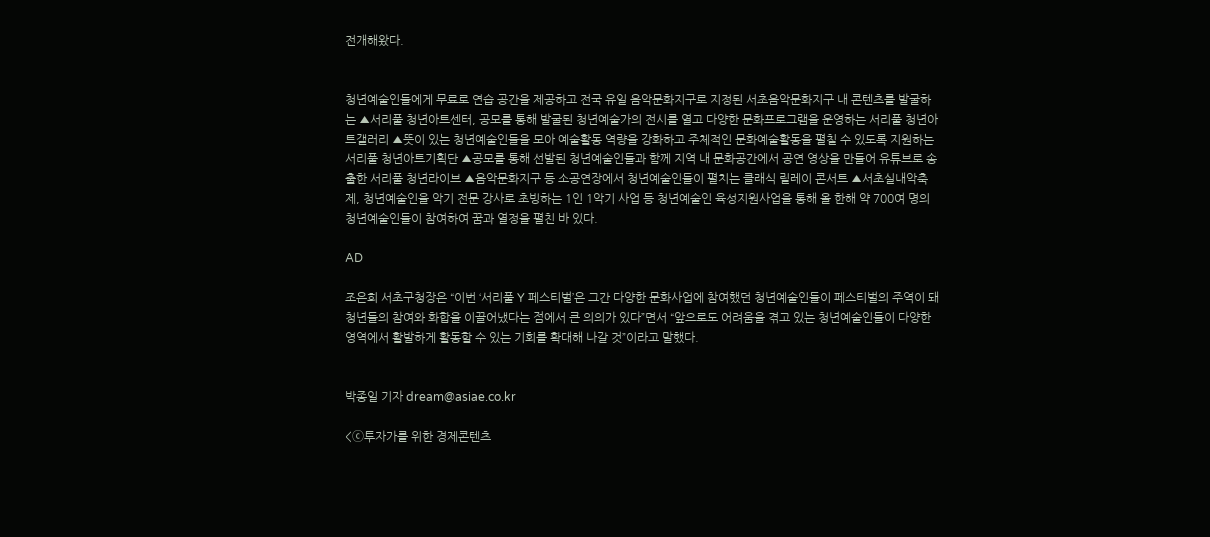전개해왔다.


청년예술인들에게 무료로 연습 공간을 제공하고 전국 유일 음악문화지구로 지정된 서초음악문화지구 내 콘텐츠를 발굴하는 ▲서리풀 청년아트센터, 공모를 통해 발굴된 청년예술가의 전시를 열고 다양한 문화프로그램을 운영하는 서리풀 청년아트갤러리 ▲뜻이 있는 청년예술인들을 모아 예술활동 역량을 강화하고 주체적인 문화예술활동을 펼칠 수 있도록 지원하는 서리풀 청년아트기획단 ▲공모를 통해 선발된 청년예술인들과 함께 지역 내 문화공간에서 공연 영상을 만들어 유튜브로 송출한 서리풀 청년라이브 ▲음악문화지구 등 소공연장에서 청년예술인들이 펼치는 클래식 릴레이 콘서트 ▲서초실내악축제, 청년예술인을 악기 전문 강사로 초빙하는 1인 1악기 사업 등 청년예술인 육성지원사업을 통해 올 한해 약 700여 명의 청년예술인들이 참여하여 꿈과 열정을 펼친 바 있다.

AD

조은희 서초구청장은 “이번 ‘서리풀 Y 페스티벌’은 그간 다양한 문화사업에 참여했던 청년예술인들이 페스티벌의 주역이 돼 청년들의 참여와 화합을 이끌어냈다는 점에서 큰 의의가 있다”면서 “앞으로도 어려움을 겪고 있는 청년예술인들이 다양한 영역에서 활발하게 활동할 수 있는 기회를 확대해 나갈 것”이라고 말했다.


박종일 기자 dream@asiae.co.kr

<ⓒ투자가를 위한 경제콘텐츠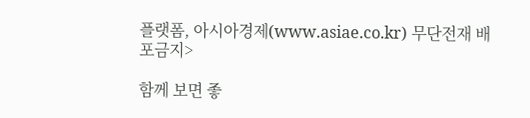플랫폼, 아시아경제(www.asiae.co.kr) 무단전재 배포금지>

함께 보면 좋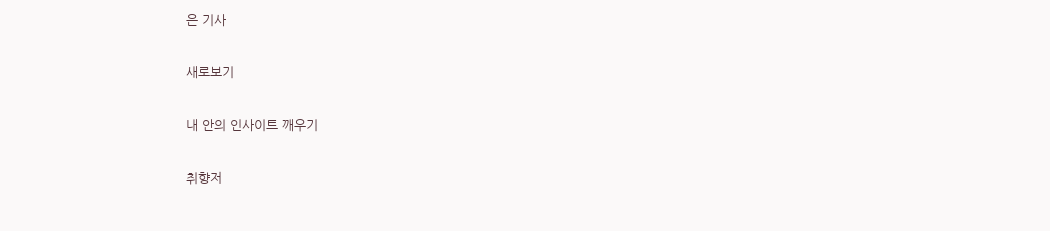은 기사

새로보기

내 안의 인사이트 깨우기

취향저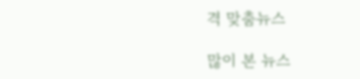격 맞춤뉴스

많이 본 뉴스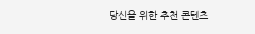당신을 위한 추천 콘텐츠